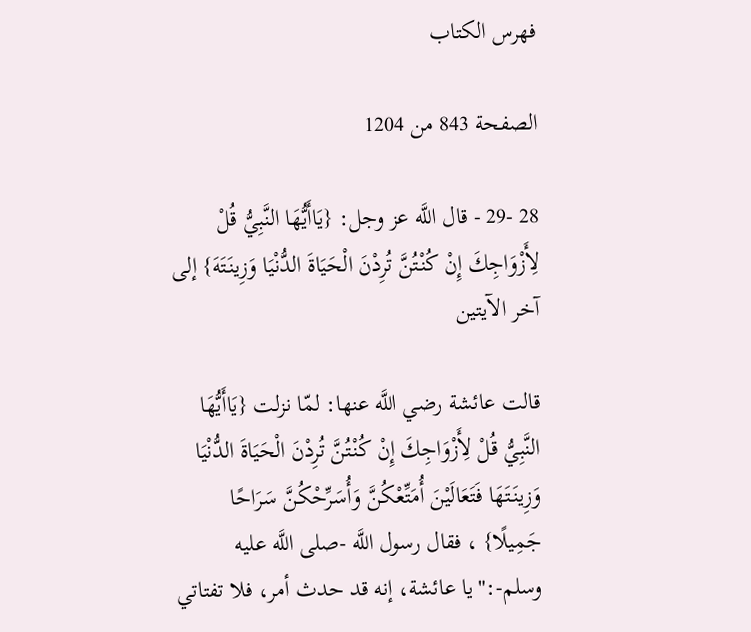فهرس الكتاب

الصفحة 843 من 1204

28 -29 - قال اللَّه عز وجل: {يَاأَيُّهَا النَّبِيُّ قُلْ لِأَزْوَاجِكَ إِنْ كُنْتُنَّ تُرِدْنَ الْحَيَاةَ الدُّنْيَا وَزِينَتَهَ} إلى آخر الآيتين

قالت عائشة رضي اللَّه عنها: لمّا نزلت {يَاأَيُّهَا النَّبِيُّ قُلْ لِأَزْوَاجِكَ إِنْ كُنْتُنَّ تُرِدْنَ الْحَيَاةَ الدُّنْيَا وَزِينَتَهَا فَتَعَالَيْنَ أُمَتِّعْكُنَّ وَأُسَرِّحْكُنَّ سَرَاحًا جَمِيلًا} ، فقال رسول اللَّه -صلى اللَّه عليه وسلم-:"يا عائشة، إنه قد حدث أمر، فلا تفتاتي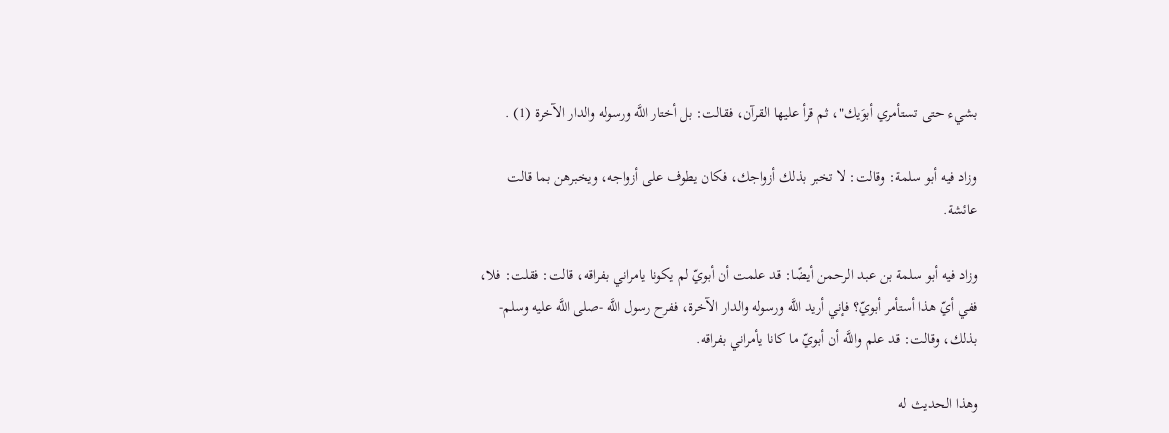بشيء حتى تستأمري أبوَيك"، ثم قرأ عليها القرآن، فقالت: بل أختار اللَّه ورسوله والدار الآخرة (1) .

وزاد فيه أبو سلمة: وقالت: لا تخبر بذلك أزواجك، فكان يطوف على أزواجه، ويخبرهن بما قالت عائشة.

وزاد فيه أبو سلمة بن عبد الرحمن أيضًا: قد علمت أن أبويّ لم يكونا يامراني بفراقه، قالت: فقلت: فلا، ففي أيّ هذا أستأمر أبويّ؟ فإني أريد اللَّه ورسوله والدار الآخرة، ففرح رسول اللَّه -صلى اللَّه عليه وسلم- بذلك، وقالت: قد علم واللَّه أن أبويّ ما كانا يأمراني بفراقه.

وهذا الحديث له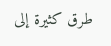طرق كثيرة إلى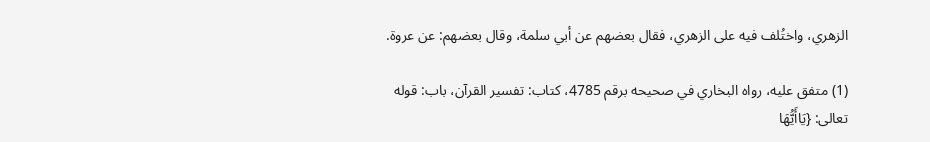الزهري، واختُلف فيه على الزهري، فقال بعضهم عن أبي سلمة، وقال بعضهم: عن عروة.

(1) متفق عليه، رواه البخاري في صحيحه برقم 4785، كتاب: تفسير القرآن، باب: قوله تعالى: {يَاأَيُّهَا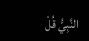النَّبِيُّ قُلْ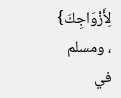لِأَزْوَاجِكَ} ، ومسلم في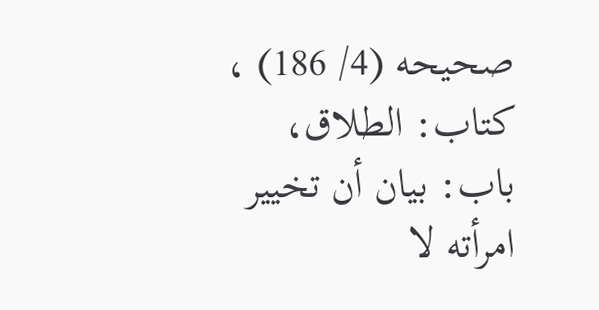صحيحه (4/ 186) ، كتاب: الطلاق، باب: بيان أن تخيير امرأته لا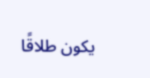يكون طلاقًا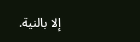إلا بالنية.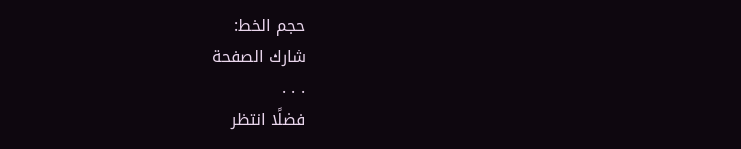حجم الخط:
شارك الصفحة
. . .
فضلًا انتظر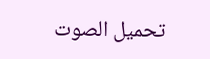تحميل الصوت